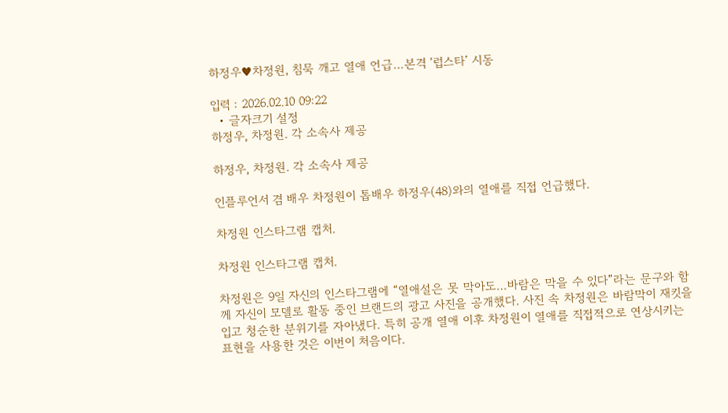하정우♥차정원, 침묵 깨고 열애 언급…본격 ‘럽스타’ 시동

입력 : 2026.02.10 09:22
  • 글자크기 설정
하정우, 차정원. 각 소속사 제공

하정우, 차정원. 각 소속사 제공

인플루언서 겸 배우 차정원이 톱배우 하정우(48)와의 열애를 직접 언급했다.

차정원 인스타그램 캡처.

차정원 인스타그램 캡처.

차정원은 9일 자신의 인스타그램에 “열애설은 못 막아도…바람은 막을 수 있다”라는 문구와 함께 자신이 모델로 활동 중인 브랜드의 광고 사진을 공개했다. 사진 속 차정원은 바람막이 재킷을 입고 청순한 분위기를 자아냈다. 특히 공개 열애 이후 차정원이 열애를 직접적으로 연상시키는 표현을 사용한 것은 이번이 처음이다.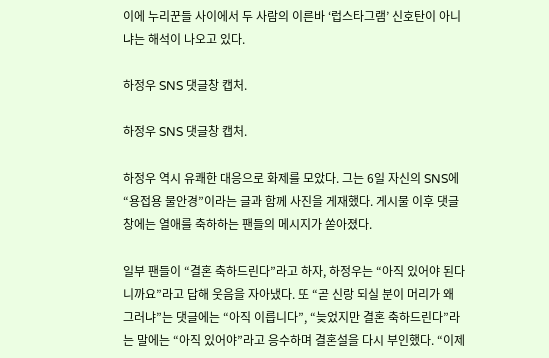이에 누리꾼들 사이에서 두 사람의 이른바 ‘럽스타그램’ 신호탄이 아니냐는 해석이 나오고 있다.

하정우 SNS 댓글창 캡처.

하정우 SNS 댓글창 캡처.

하정우 역시 유쾌한 대응으로 화제를 모았다. 그는 6일 자신의 SNS에 “용접용 물안경”이라는 글과 함께 사진을 게재했다. 게시물 이후 댓글 창에는 열애를 축하하는 팬들의 메시지가 쏟아졌다.

일부 팬들이 “결혼 축하드린다”라고 하자, 하정우는 “아직 있어야 된다니까요”라고 답해 웃음을 자아냈다. 또 “곧 신랑 되실 분이 머리가 왜 그러냐”는 댓글에는 “아직 이릅니다”, “늦었지만 결혼 축하드린다”라는 말에는 “아직 있어야”라고 응수하며 결혼설을 다시 부인했다. “이제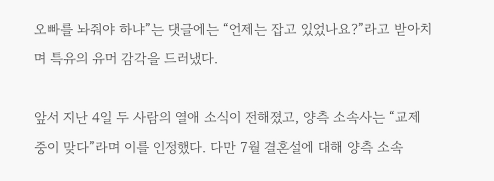오빠를 놔줘야 하냐”는 댓글에는 “언제는 잡고 있었나요?”라고 받아치며 특유의 유머 감각을 드러냈다.

앞서 지난 4일 두 사람의 열애 소식이 전해졌고, 양측 소속사는 “교제 중이 맞다”라며 이를 인정했다. 다만 7월 결혼설에 대해 양측 소속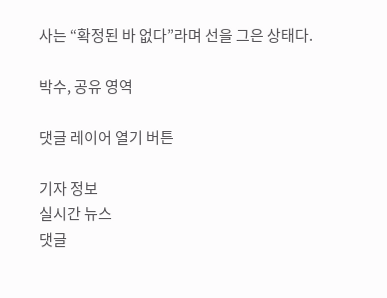사는 “확정된 바 없다”라며 선을 그은 상태다.

박수, 공유 영역

댓글 레이어 열기 버튼

기자 정보
실시간 뉴스
댓글